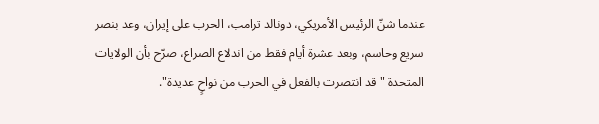عندما شنّ الرئيس الأمريكي، دونالد ترامب، الحرب على إيران، وعد بنصر سريع وحاسم، وبعد عشرة أيام فقط من اندلاع الصراع، صرّح بأن الولايات المتحدة "قد انتصرت بالفعل في الحرب من نواحٍ عديدة".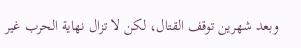وبعد شهرين توقف القتال، لكن لا تزال نهاية الحرب غير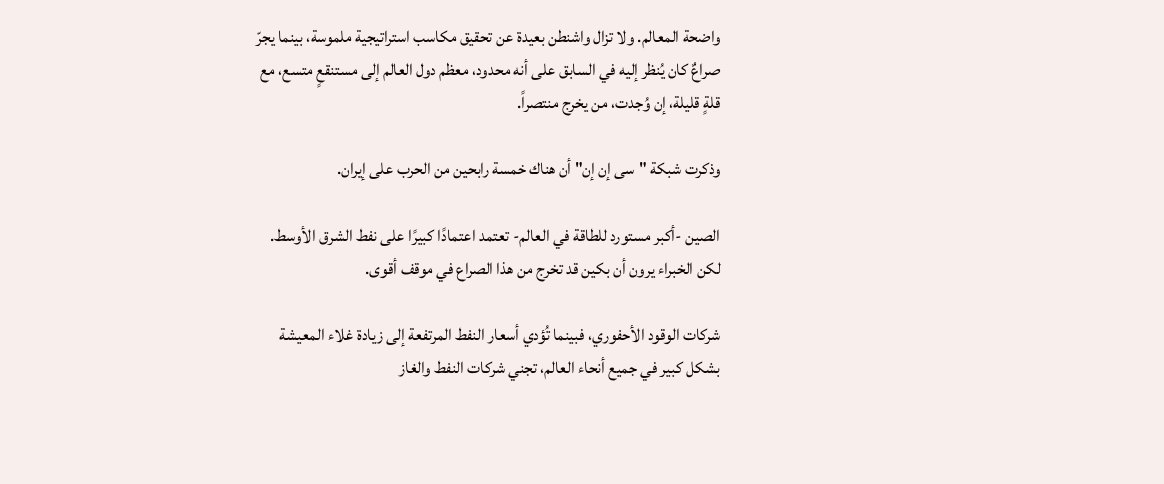واضحة المعالم. ولا تزال واشنطن بعيدة عن تحقيق مكاسب استراتيجية ملموسة، بينما يجرّ صراعٌ كان يُنظر إليه في السابق على أنه محدود، معظم دول العالم إلى مستنقعٍ متسع، مع قلةٍ قليلة، إن وُجدت، من يخرج منتصراً.

وذكرت شبكة "سى إن إن" أن هناك خمسة رابحين من الحرب على إيران.

الصين -أكبر مستورد للطاقة في العالم- تعتمد اعتمادًا كبيرًا على نفط الشرق الأوسط. لكن الخبراء يرون أن بكين قد تخرج من هذا الصراع في موقف أقوى.

شركات الوقود الأحفوري، فبينما تُؤدي أسعار النفط المرتفعة إلى زيادة غلاء المعيشة بشكل كبير في جميع أنحاء العالم، تجني شركات النفط والغاز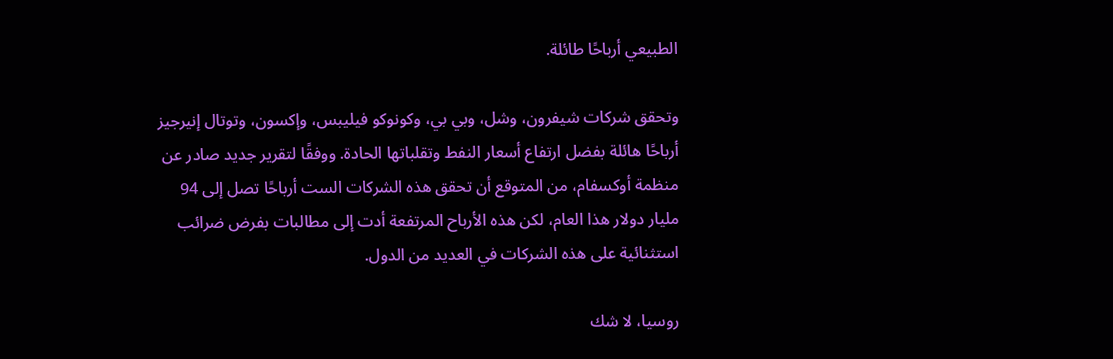الطبيعي أرباحًا طائلة.

وتحقق شركات شيفرون، وشل، وبي بي، وكونوكو فيليبس، وإكسون، وتوتال إنيرجيز أرباحًا هائلة بفضل ارتفاع أسعار النفط وتقلباتها الحادة. ووفقًا لتقرير جديد صادر عن منظمة أوكسفام، من المتوقع أن تحقق هذه الشركات الست أرباحًا تصل إلى 94 مليار دولار هذا العام، لكن هذه الأرباح المرتفعة أدت إلى مطالبات بفرض ضرائب استثنائية على هذه الشركات في العديد من الدول.

روسيا، لا شك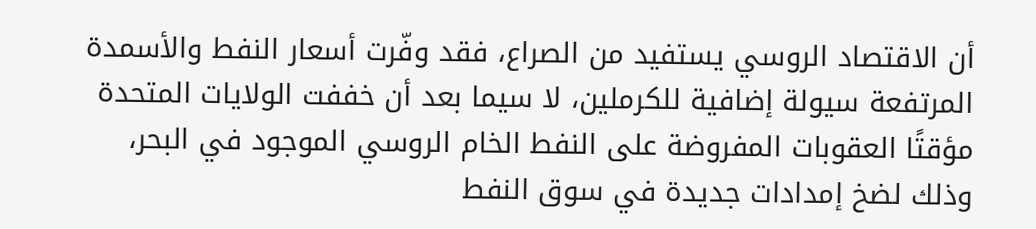أن الاقتصاد الروسي يستفيد من الصراع، فقد وفّرت أسعار النفط والأسمدة المرتفعة سيولة إضافية للكرملين، لا سيما بعد أن خففت الولايات المتحدة مؤقتًا العقوبات المفروضة على النفط الخام الروسي الموجود في البحر، وذلك لضخ إمدادات جديدة في سوق النفط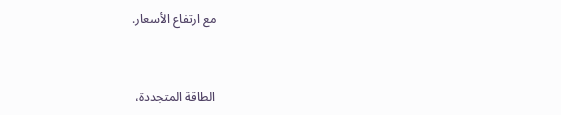مع ارتفاع الأسعار.


الطاقة المتجددة،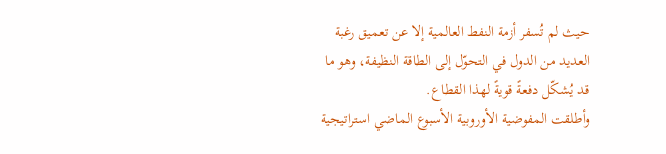حيث لم تُسفر أزمة النفط العالمية إلا عن تعميق رغبة العديد من الدول في التحوّل إلى الطاقة النظيفة، وهو ما قد يُشكّل دفعةً قويةً لهذا القطاع.
وأطلقت المفوضية الأوروبية الأسبوع الماضي استراتيجية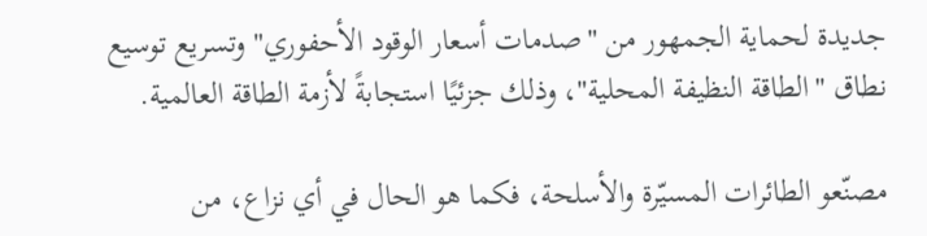جديدة لحماية الجمهور من "صدمات أسعار الوقود الأحفوري" وتسريع توسيع نطاق "الطاقة النظيفة المحلية"، وذلك جزئيًا استجابةً لأزمة الطاقة العالمية.

مصنّعو الطائرات المسيّرة والأسلحة، فكما هو الحال في أي نزاع، من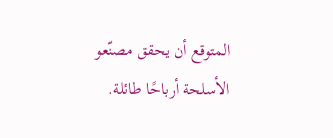المتوقع أن يحقق مصنّعو الأسلحة أرباحًا طائلة.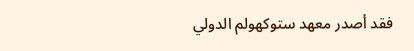فقد أصدر معهد ستوكهولم الدولي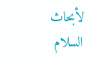لأبحاث السلام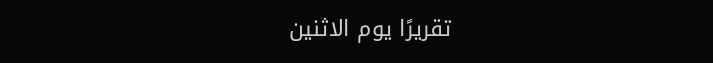تقريرًا يوم الاثنين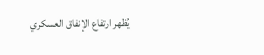يُظهر ارتفاع الإنفاق العسكري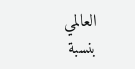العالمي بنسبة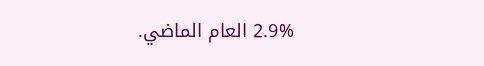2.9% العام الماضي.